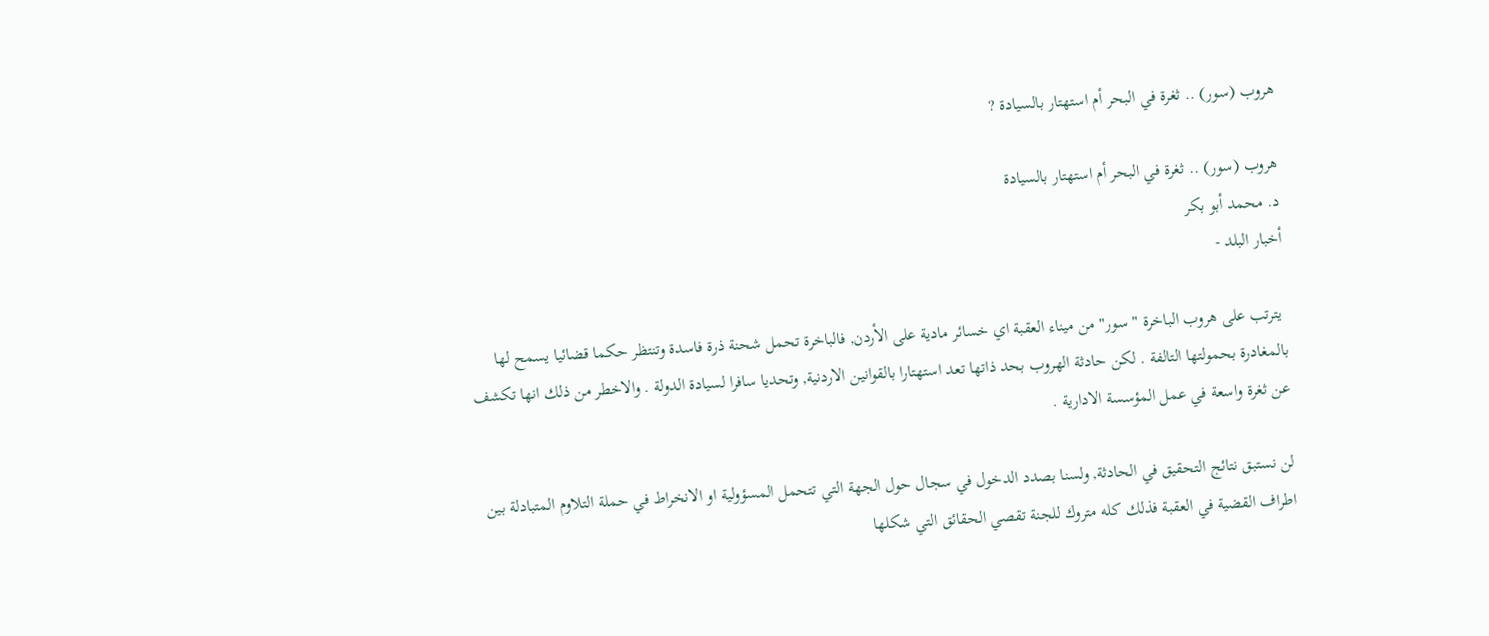هروب (سور) .. ثغرة في البحر أم استهتار بالسيادة ?

هروب (سور) .. ثغرة في البحر أم استهتار بالسيادة
د. محمد أبو بكر
أخبار البلد -

 يترتب على هروب الباخرة " سور" من ميناء العقبة اي خسائر مادية على الأردن, فالباخرة تحمل شحنة ذرة فاسدة وتنتظر حكما قضائيا يسمح لها بالمغادرة بحمولتها التالفة . لكن حادثة الهروب بحد ذاتها تعد استهتارا بالقوانين الاردنية, وتحديا سافرا لسيادة الدولة . والاخطر من ذلك انها تكشف عن ثغرة واسعة في عمل المؤسسة الادارية .

لن نستبق نتائج التحقيق في الحادثة, ولسنا بصدد الدخول في سجال حول الجهة التي تتحمل المسؤولية او الانخراط في حملة التلاوم المتبادلة بين اطراف القضية في العقبة فذلك كله متروك للجنة تقصي الحقائق التي شكلها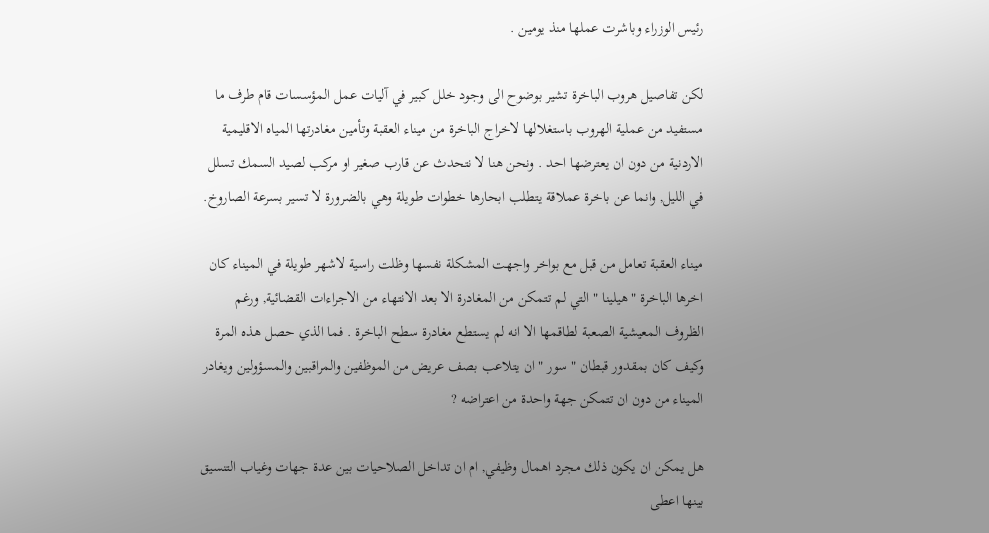رئيس الوزراء وباشرت عملها منذ يومين .

لكن تفاصيل هروب الباخرة تشير بوضوح الى وجود خلل كبير في آليات عمل المؤسسات قام طرف ما مستفيد من عملية الهروب باستغلالها لاخراج الباخرة من ميناء العقبة وتأمين مغادرتها المياه الاقليمية الاردنية من دون ان يعترضها احد . ونحن هنا لا نتحدث عن قارب صغير او مركب لصيد السمك تسلل في الليل, وانما عن باخرة عملاقة يتطلب ابحارها خطوات طويلة وهي بالضرورة لا تسير بسرعة الصاروخ.

ميناء العقبة تعامل من قبل مع بواخر واجهت المشكلة نفسها وظلت راسية لاشهر طويلة في الميناء كان اخرها الباخرة " هيلينا " التي لم تتمكن من المغادرة الا بعد الانتهاء من الاجراءات القضائية, ورغم الظروف المعيشية الصعبة لطاقمها الا انه لم يستطع مغادرة سطح الباخرة . فما الذي حصل هذه المرة وكيف كان بمقدور قبطان " سور " ان يتلاعب بصف عريض من الموظفين والمراقبين والمسؤولين ويغادر الميناء من دون ان تتمكن جهة واحدة من اعتراضه ?

هل يمكن ان يكون ذلك مجرد اهمال وظيفي, ام ان تداخل الصلاحيات بين عدة جهات وغياب التنسيق بينها اعطى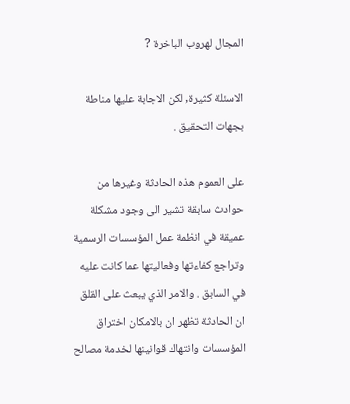المجال لهروب الباخرة ?

الاسئلة كثيرة, لكن الاجابة عليها مناطة بجهات التحقيق .

على العموم هذه الحادثة وغيرها من حوادث سابقة تشير الى وجود مشكلة عميقة في انظمة عمل المؤسسات الرسمية وتراجع كفاءتها وفعاليتها عما كانت عليه في السابق . والامر الذي يبعث على القلق ان الحادثة تظهر ان بالامكان اختراق المؤسسات وانتهاك قوانينها لخدمة مصالح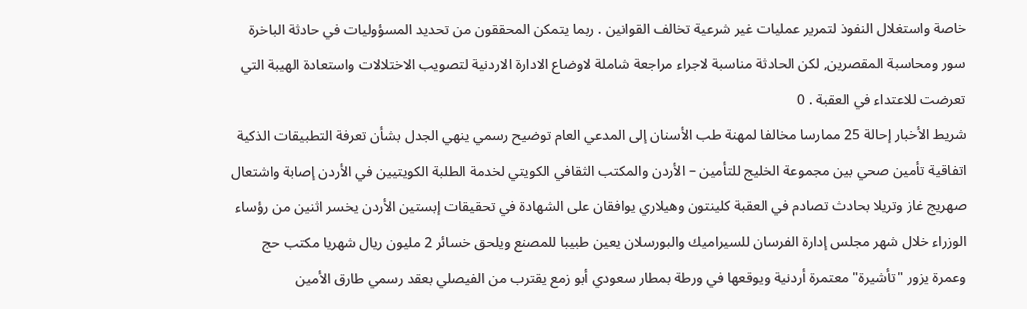خاصة واستغلال النفوذ لتمرير عمليات غير شرعية تخالف القوانين . ربما يتمكن المحققون من تحديد المسؤوليات في حادثة الباخرة سور ومحاسبة المقصرين, لكن الحادثة مناسبة لاجراء مراجعة شاملة لاوضاع الادارة الاردنية لتصويب الاختلالات واستعادة الهيبة التي تعرضت للاعتداء في العقبة . 0
شريط الأخبار إحالة 25 ممارسا مخالفا لمهنة طب الأسنان إلى المدعي العام توضيح رسمي ينهي الجدل بشأن تعرفة التطبيقات الذكية اتفاقية تأمين صحي بين مجموعة الخليج للتأمين – الأردن والمكتب الثقافي الكويتي لخدمة الطلبة الكويتيين في الأردن إصابة واشتعال صهريج غاز وتريلا بحادث تصادم في العقبة كلينتون وهيلاري يوافقان على الشهادة في تحقيقات إبستين الأردن يخسر اثنين من رؤساء الوزراء خلال شهر مجلس إدارة الفرسان للسيراميك والبورسلان يعين طبيبا للمصنع ويلحق خسائر 2 مليون ريال شهريا مكتب حج وعمرة يزور "تأشيرة" معتمرة أردنية ويوقعها في ورطة بمطار سعودي أبو زمع يقترب من الفيصلي بعقد رسمي طارق الأمين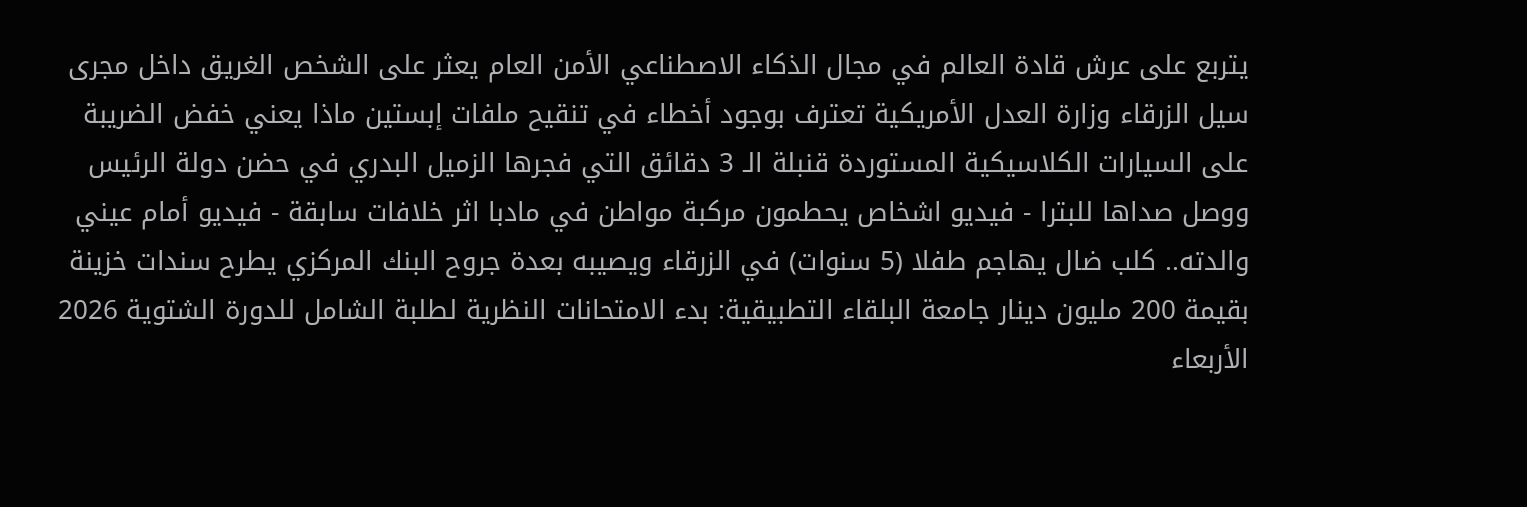يتربع على عرش قادة العالم في مجال الذكاء الاصطناعي الأمن العام يعثر على الشخص الغريق داخل مجرى سيل الزرقاء وزارة العدل الأمريكية تعترف بوجود أخطاء في تنقيح ملفات إبستين ماذا يعني خفض الضريبة على السيارات الكلاسيكية المستوردة قنبلة الـ 3 دقائق التي فجرها الزميل البدري في حضن دولة الرئيس ووصل صداها للبترا - فيديو اشخاص يحطمون مركبة مواطن في مادبا اثر خلافات سابقة - فيديو أمام عيني والدته.. كلب ضال يهاجم طفلا (5 سنوات) في الزرقاء ويصيبه بعدة جروح البنك المركزي يطرح سندات خزينة بقيمة 200 مليون دينار جامعة البلقاء التطبيقية: بدء الامتحانات النظرية لطلبة الشامل للدورة الشتوية 2026 الأربعاء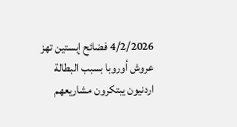4/2/2026 فضائح إبستين تهز عروش أوروبا بسبب البطالة اردنيون يبتكرون مشاريعهم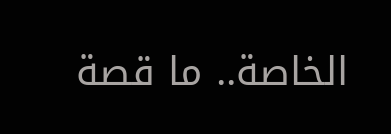الخاصة.. ما قصة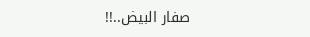صفار البيض..!!